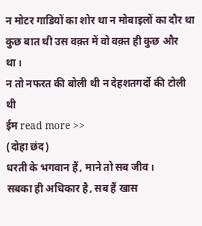न मोटर गाडियों का शोर था न मोबाइलों का दौर था
कुछ बात थी उस वक़्त में वो वक़्त ही कुछ और था।
न तो नफरत की बोली थी न देहशतगर्दो की टोली थी
ईम read more >>
(दोहा छंद)
धरती के भगवान हैं, माने तो सब जीव।
सबका ही अधिकार है, सब हैं खास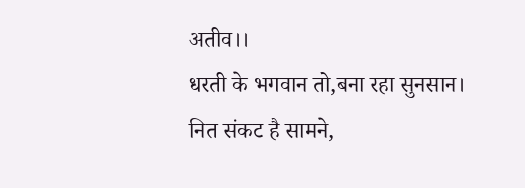अतीव।।
धरती के भगवान तो,बना रहा सुनसान।
नित संकट है सामने,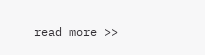read more >>